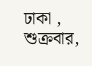ঢাকা , শুক্রবার,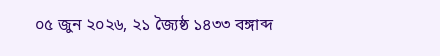০৫ জুন ২০২৬, ২১ জ্যৈষ্ঠ ১৪৩৩ বঙ্গাব্দ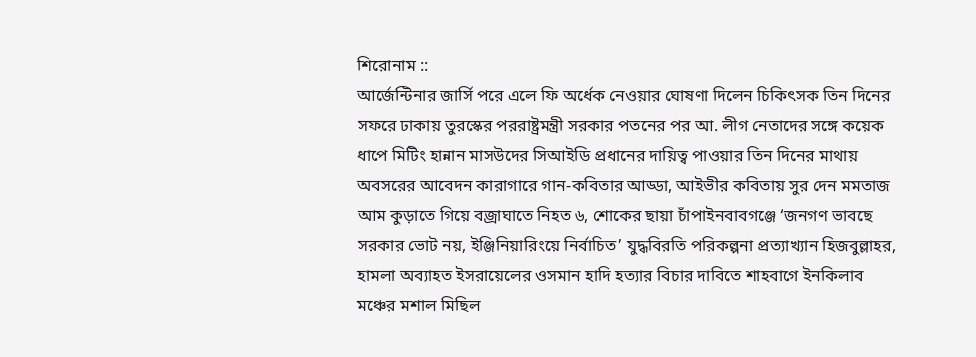শিরোনাম ::
আর্জেন্টিনার জার্সি পরে এলে ফি অর্ধেক নেওয়ার ঘোষণা দিলেন চিকিৎসক তিন দিনের সফরে ঢাকায় তুরস্কের পররাষ্ট্রমন্ত্রী সরকার পতনের পর আ. লীগ নেতাদের সঙ্গে কয়েক ধাপে মিটিং হান্নান মাসউদের সিআইডি প্রধানের দায়িত্ব পাওয়ার তিন দিনের মাথায় অবসরের আবেদন কারাগারে গান-কবিতার আড্ডা, আইভীর কবিতায় সুর দেন মমতাজ আম কুড়াতে গিয়ে বজ্রাঘাতে নিহত ৬, শোকের ছায়া চাঁপাইনবাবগঞ্জে ‘জনগণ ভাবছে সরকার ভোট নয়, ইঞ্জিনিয়ারিংয়ে নির্বাচিত’ যুদ্ধবিরতি পরিকল্পনা প্রত্যাখ্যান হিজবুল্লাহর, হামলা অব্যাহত ইসরায়েলের ওসমান হাদি হত্যার বিচার দাবিতে শাহবাগে ইনকিলাব মঞ্চের মশাল মিছিল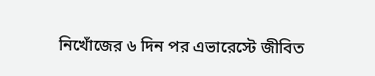নিখোঁজের ৬ দিন পর এভারেস্টে জীবিত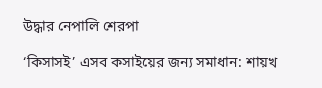উদ্ধার নেপালি শেরপা

‘কিসাসই’ এসব কসাইয়ের জন্য সমাধান: শায়খ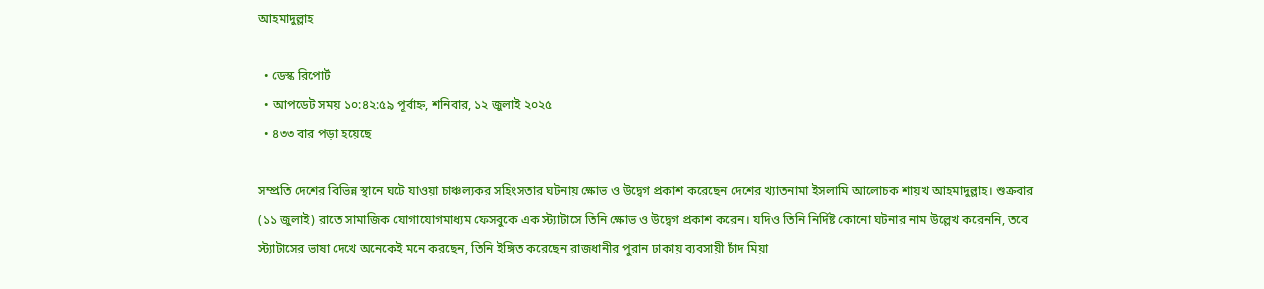আহমাদুল্লাহ

  • ডেস্ক রিপোর্ট
  • আপডেট সময় ১০:৪২:৫৯ পূর্বাহ্ন, শনিবার, ১২ জুলাই ২০২৫
  • ৪৩৩ বার পড়া হয়েছে

সম্প্রতি দেশের বিভিন্ন স্থানে ঘটে যাওয়া চাঞ্চল্যকর সহিংসতার ঘটনায় ক্ষোভ ও উদ্বেগ প্রকাশ করেছেন দেশের খ্যাতনামা ইসলামি আলোচক শায়খ আহমাদুল্লাহ। শুক্রবার (১১ জুলাই) রাতে সামাজিক যোগাযোগমাধ্যম ফেসবুকে এক স্ট্যাটাসে তিনি ক্ষোভ ও উদ্বেগ প্রকাশ করেন। যদিও তিনি নির্দিষ্ট কোনো ঘটনার নাম উল্লেখ করেননি, তবে স্ট্যাটাসের ভাষা দেখে অনেকেই মনে করছেন, তিনি ইঙ্গিত করেছেন রাজধানীর পুরান ঢাকায় ব্যবসায়ী চাঁদ মিয়া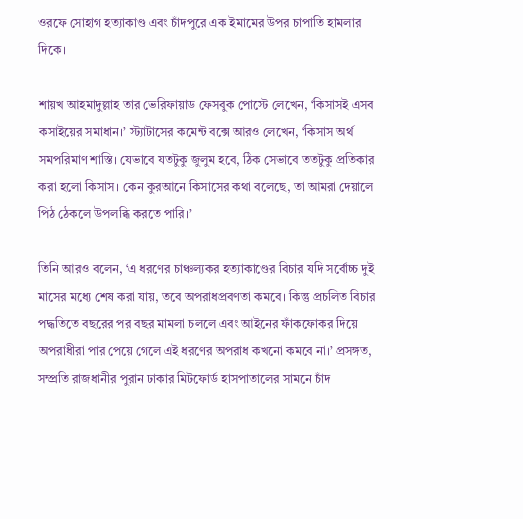ওরফে সোহাগ হত্যাকাণ্ড এবং চাঁদপুরে এক ইমামের উপর চাপাতি হামলার দিকে।

শায়খ আহমাদুল্লাহ তার ভেরিফায়াড ফেসবুক পোস্টে লেখেন, ‘কিসাসই এসব কসাইয়ের সমাধান।’ স্ট্যাটাসের কমেন্ট বক্সে আরও লেখেন, ‘কিসাস অর্থ সমপরিমাণ শাস্তি। যেভাবে যতটুকু জুলুম হবে, ঠিক সেভাবে ততটুকু প্রতিকার করা হলো কিসাস। কেন কুরআনে কিসাসের কথা বলেছে, তা আমরা দেয়ালে পিঠ ঠেকলে উপলব্ধি করতে পারি।’

তিনি আরও বলেন, ‘এ ধরণের চাঞ্চল্যকর হত্যাকাণ্ডের বিচার যদি সর্বোচ্চ দুই মাসের মধ্যে শেষ করা যায়, তবে অপরাধপ্রবণতা কমবে। কিন্তু প্রচলিত বিচার পদ্ধতিতে বছরের পর বছর মামলা চললে এবং আইনের ফাঁকফোকর দিয়ে অপরাধীরা পার পেয়ে গেলে এই ধরণের অপরাধ কখনো কমবে না।’ প্রসঙ্গত, সম্প্রতি রাজধানীর পুরান ঢাকার মিটফোর্ড হাসপাতালের সামনে চাঁদ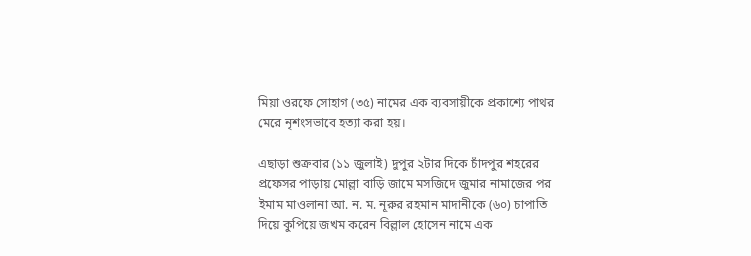মিয়া ওরফে সোহাগ (৩৫) নামের এক ব্যবসায়ীকে প্রকাশ্যে পাথর মেরে নৃশংসভাবে হত্যা করা হয়।

এছাড়া শুক্রবার (১১ জুলাই) দুপুর ২টার দিকে চাঁদপুর শহরের প্রফেসর পাড়ায় মোল্লা বাড়ি জামে মসজিদে জুমার নামাজের পর ইমাম মাওলানা আ. ন. ম. নূরুর রহমান মাদানীকে (৬০) চাপাতি দিয়ে কুপিয়ে জখম করেন বিল্লাল হোসেন নামে এক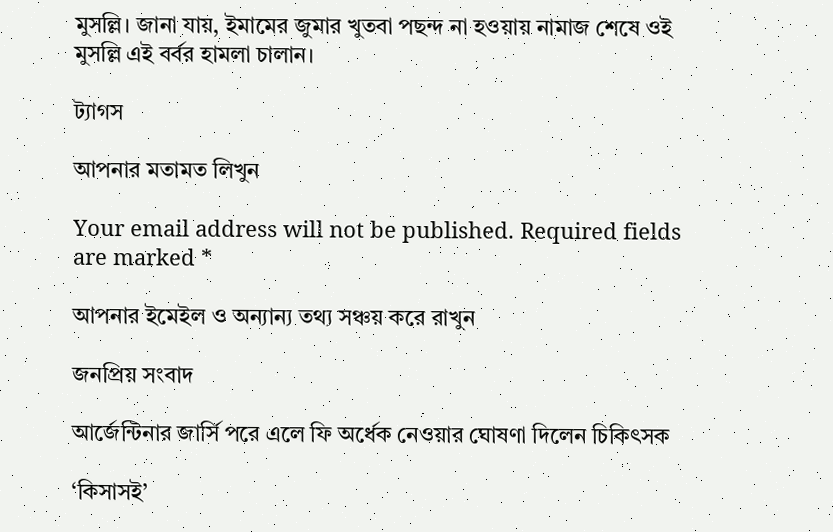মুসল্লি। জানা যায়, ইমামের জুমার খুতবা পছন্দ না হওয়ায় নামাজ শেষে ওই মুসল্লি এই বর্বর হামলা চালান।

ট্যাগস

আপনার মতামত লিখুন

Your email address will not be published. Required fields are marked *

আপনার ইমেইল ও অন্যান্য তথ্য সঞ্চয় করে রাখুন

জনপ্রিয় সংবাদ

আর্জেন্টিনার জার্সি পরে এলে ফি অর্ধেক নেওয়ার ঘোষণা দিলেন চিকিৎসক

‘কিসাসই’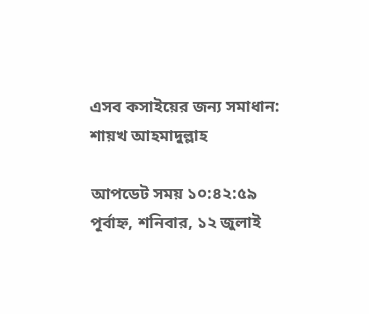এসব কসাইয়ের জন্য সমাধান: শায়খ আহমাদুল্লাহ

আপডেট সময় ১০:৪২:৫৯ পূর্বাহ্ন, শনিবার, ১২ জুলাই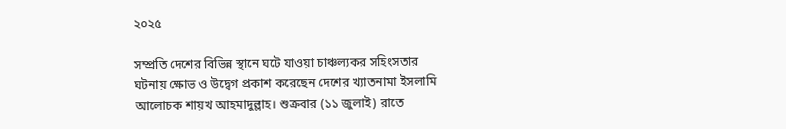২০২৫

সম্প্রতি দেশের বিভিন্ন স্থানে ঘটে যাওয়া চাঞ্চল্যকর সহিংসতার ঘটনায় ক্ষোভ ও উদ্বেগ প্রকাশ করেছেন দেশের খ্যাতনামা ইসলামি আলোচক শায়খ আহমাদুল্লাহ। শুক্রবার (১১ জুলাই) রাতে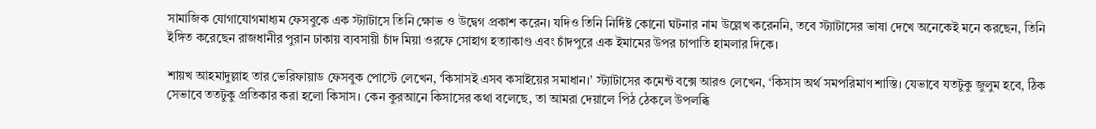সামাজিক যোগাযোগমাধ্যম ফেসবুকে এক স্ট্যাটাসে তিনি ক্ষোভ ও উদ্বেগ প্রকাশ করেন। যদিও তিনি নির্দিষ্ট কোনো ঘটনার নাম উল্লেখ করেননি, তবে স্ট্যাটাসের ভাষা দেখে অনেকেই মনে করছেন, তিনি ইঙ্গিত করেছেন রাজধানীর পুরান ঢাকায় ব্যবসায়ী চাঁদ মিয়া ওরফে সোহাগ হত্যাকাণ্ড এবং চাঁদপুরে এক ইমামের উপর চাপাতি হামলার দিকে।

শায়খ আহমাদুল্লাহ তার ভেরিফায়াড ফেসবুক পোস্টে লেখেন, ‘কিসাসই এসব কসাইয়ের সমাধান।’ স্ট্যাটাসের কমেন্ট বক্সে আরও লেখেন, ‘কিসাস অর্থ সমপরিমাণ শাস্তি। যেভাবে যতটুকু জুলুম হবে, ঠিক সেভাবে ততটুকু প্রতিকার করা হলো কিসাস। কেন কুরআনে কিসাসের কথা বলেছে, তা আমরা দেয়ালে পিঠ ঠেকলে উপলব্ধি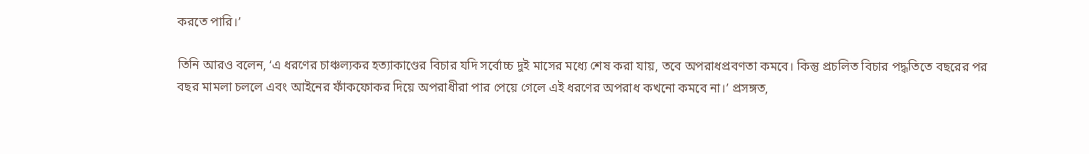করতে পারি।’

তিনি আরও বলেন, ‘এ ধরণের চাঞ্চল্যকর হত্যাকাণ্ডের বিচার যদি সর্বোচ্চ দুই মাসের মধ্যে শেষ করা যায়, তবে অপরাধপ্রবণতা কমবে। কিন্তু প্রচলিত বিচার পদ্ধতিতে বছরের পর বছর মামলা চললে এবং আইনের ফাঁকফোকর দিয়ে অপরাধীরা পার পেয়ে গেলে এই ধরণের অপরাধ কখনো কমবে না।’ প্রসঙ্গত,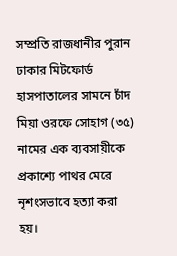সম্প্রতি রাজধানীর পুরান ঢাকার মিটফোর্ড হাসপাতালের সামনে চাঁদ মিয়া ওরফে সোহাগ (৩৫) নামের এক ব্যবসায়ীকে প্রকাশ্যে পাথর মেরে নৃশংসভাবে হত্যা করা হয়।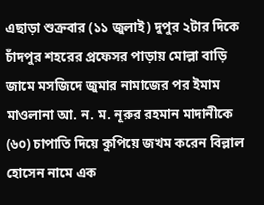এছাড়া শুক্রবার (১১ জুলাই) দুপুর ২টার দিকে চাঁদপুর শহরের প্রফেসর পাড়ায় মোল্লা বাড়ি জামে মসজিদে জুমার নামাজের পর ইমাম মাওলানা আ. ন. ম. নূরুর রহমান মাদানীকে (৬০) চাপাতি দিয়ে কুপিয়ে জখম করেন বিল্লাল হোসেন নামে এক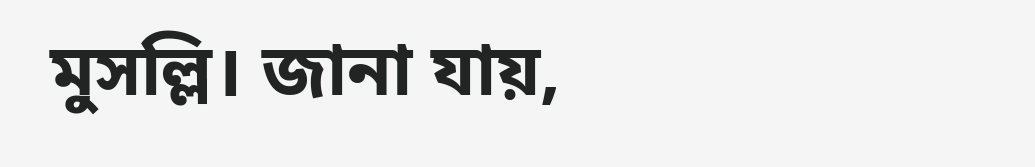মুসল্লি। জানা যায়,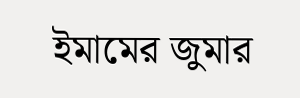ইমামের জুমার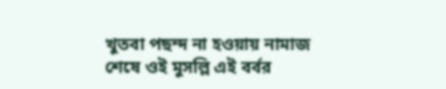খুতবা পছন্দ না হওয়ায় নামাজ শেষে ওই মুসল্লি এই বর্বর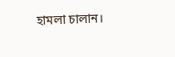হামলা চালান।